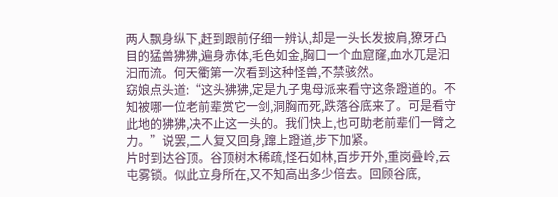两人飘身纵下,赶到跟前仔细一辨认,却是一头长发披肩,獠牙凸目的猛兽狒狒,遍身赤体,毛色如金,胸口一个血窟窿,血水兀是汩汩而流。何天衢第一次看到这种怪兽,不禁骇然。
窈娘点头道:“这头狒狒,定是九子鬼母派来看守这条蹬道的。不知被哪一位老前辈赏它一剑,洞胸而死,跌落谷底来了。可是看守此地的狒狒,决不止这一头的。我们快上,也可助老前辈们一臂之力。”说罢,二人复又回身,蹿上蹬道,步下加紧。
片时到达谷顶。谷顶树木稀疏,怪石如林,百步开外,重岗叠岭,云屯雾锁。似此立身所在,又不知高出多少倍去。回顾谷底,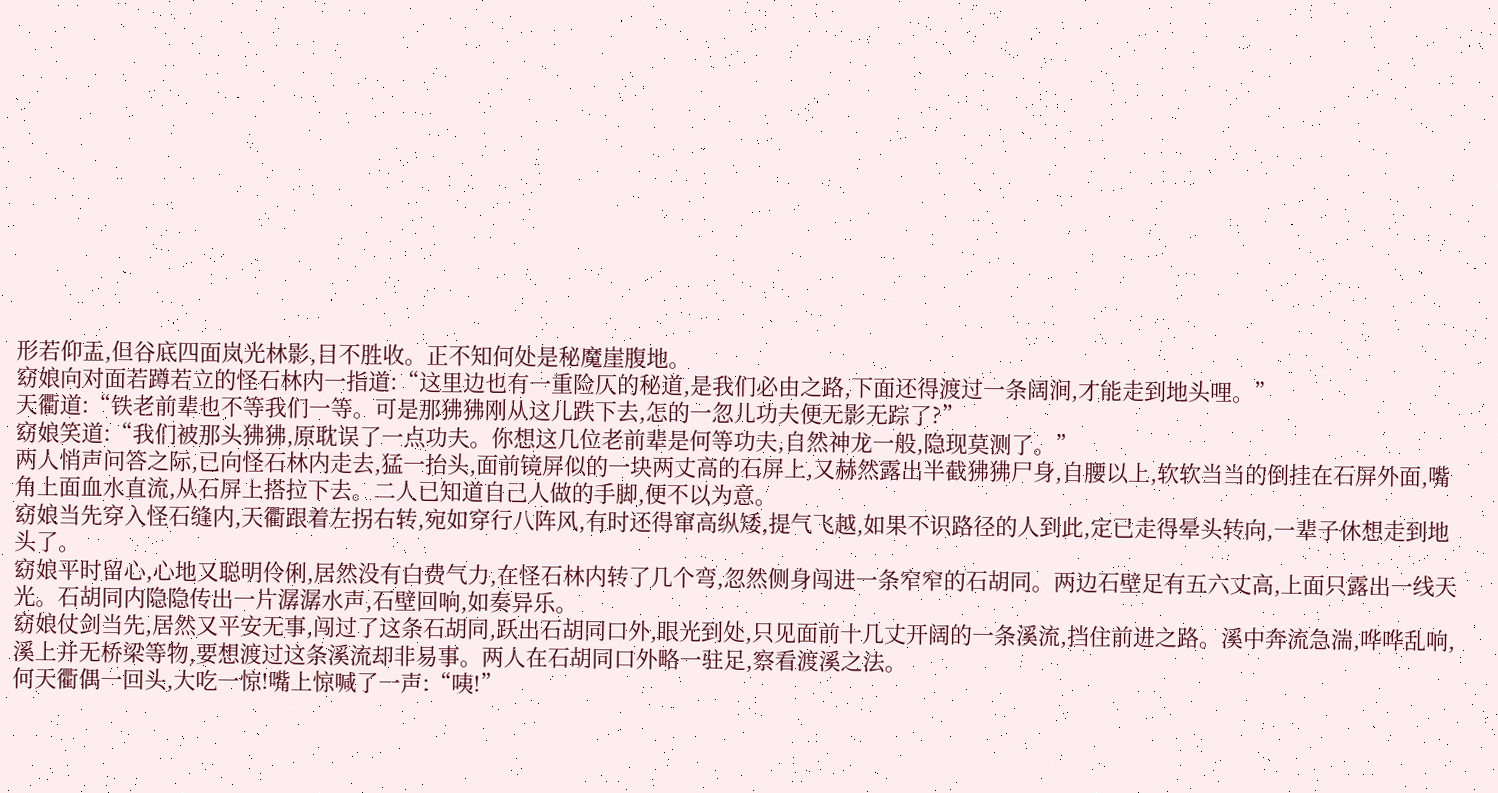形若仰盂,但谷底四面岚光林影,目不胜收。正不知何处是秘魔崖腹地。
窈娘向对面若蹲若立的怪石林内一指道:“这里边也有一重险仄的秘道,是我们必由之路,下面还得渡过一条阔涧,才能走到地头哩。”
天衢道:“铁老前辈也不等我们一等。可是那狒狒刚从这儿跌下去,怎的一忽儿功夫便无影无踪了?”
窈娘笑道:“我们被那头狒狒,原耽误了一点功夫。你想这几位老前辈是何等功夫,自然神龙一般,隐现莫测了。”
两人悄声问答之际,已向怪石林内走去,猛一抬头,面前镜屏似的一块两丈高的石屏上,又赫然露出半截狒狒尸身,自腰以上,软软当当的倒挂在石屏外面,嘴角上面血水直流,从石屏上搭拉下去。二人已知道自己人做的手脚,便不以为意。
窈娘当先穿入怪石缝内,天衢跟着左拐右转,宛如穿行八阵风,有时还得窜高纵矮,提气飞越,如果不识路径的人到此,定已走得晕头转向,一辈子休想走到地头了。
窈娘平时留心,心地又聪明伶俐,居然没有白费气力,在怪石林内转了几个弯,忽然侧身闯进一条窄窄的石胡同。两边石壁足有五六丈高,上面只露出一线天光。石胡同内隐隐传出一片潺潺水声,石壁回响,如奏异乐。
窈娘仗剑当先,居然又平安无事,闯过了这条石胡同,跃出石胡同口外,眼光到处,只见面前十几丈开阔的一条溪流,挡住前进之路。溪中奔流急湍,哗哗乱响,溪上并无桥梁等物,要想渡过这条溪流却非易事。两人在石胡同口外略一驻足,察看渡溪之法。
何天衢偶一回头,大吃一惊!嘴上惊喊了一声:“咦!”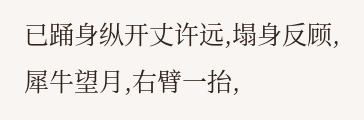已踊身纵开丈许远,塌身反顾,犀牛望月,右臂一抬,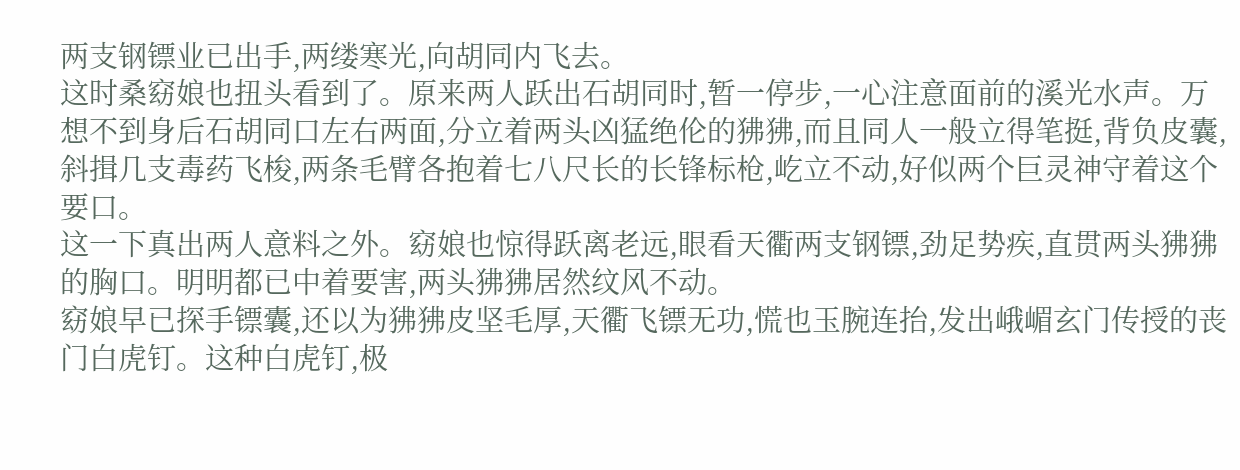两支钢镖业已出手,两缕寒光,向胡同内飞去。
这时桑窈娘也扭头看到了。原来两人跃出石胡同时,暂一停步,一心注意面前的溪光水声。万想不到身后石胡同口左右两面,分立着两头凶猛绝伦的狒狒,而且同人一般立得笔挺,背负皮囊,斜揖几支毒药飞梭,两条毛臂各抱着七八尺长的长锋标枪,屹立不动,好似两个巨灵神守着这个要口。
这一下真出两人意料之外。窈娘也惊得跃离老远,眼看天衢两支钢镖,劲足势疾,直贯两头狒狒的胸口。明明都已中着要害,两头狒狒居然纹风不动。
窈娘早已探手镖囊,还以为狒狒皮坚毛厚,天衢飞镖无功,慌也玉腕连抬,发出峨嵋玄门传授的丧门白虎钉。这种白虎钉,极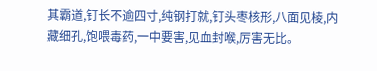其霸道,钉长不逾四寸,纯钢打就,钉头枣核形,八面见棱,内藏细孔,饱喂毒药,一中要害,见血封喉,厉害无比。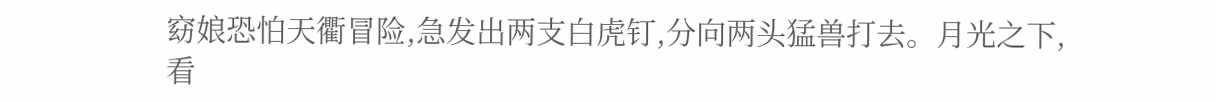窈娘恐怕天衢冒险,急发出两支白虎钉,分向两头猛兽打去。月光之下,看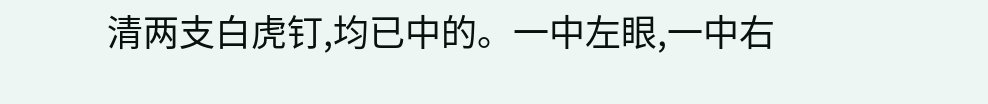清两支白虎钉,均已中的。一中左眼,一中右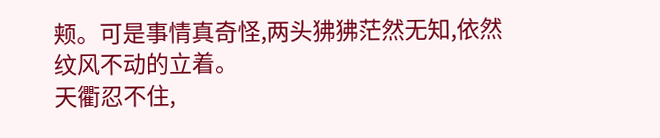颊。可是事情真奇怪,两头狒狒茫然无知,依然纹风不动的立着。
天衢忍不住,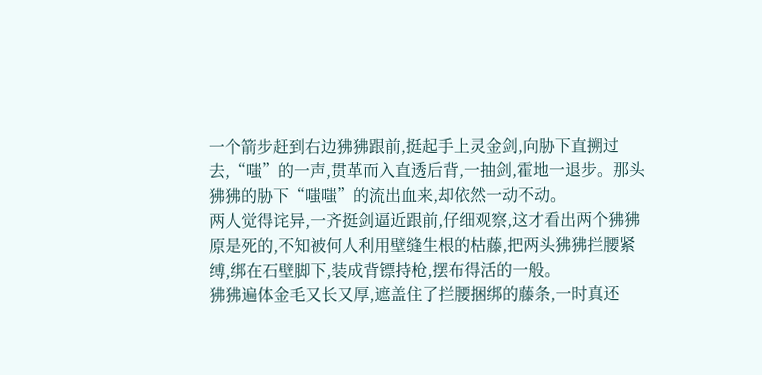一个箭步赶到右边狒狒跟前,挺起手上灵金剑,向胁下直搠过去,“嗤”的一声,贯革而入直透后背,一抽剑,霍地一退步。那头狒狒的胁下“嗤嗤”的流出血来,却依然一动不动。
两人觉得诧异,一齐挺剑逼近跟前,仔细观察,这才看出两个狒狒原是死的,不知被何人利用壁缝生根的枯藤,把两头狒狒拦腰紧缚,绑在石壁脚下,装成背镖持枪,摆布得活的一般。
狒狒遍体金毛又长又厚,遮盖住了拦腰捆绑的藤条,一时真还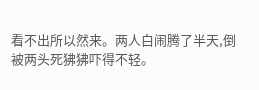看不出所以然来。两人白闹腾了半天,倒被两头死狒狒吓得不轻。